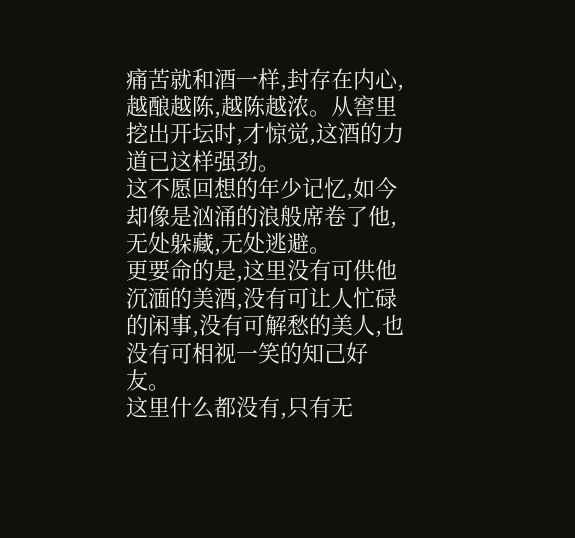痛苦就和酒一样,封存在内心,越酿越陈,越陈越浓。从窖里挖出开坛时,才惊觉,这酒的力道已这样强劲。
这不愿回想的年少记忆,如今却像是汹涌的浪般席卷了他,无处躲藏,无处逃避。
更要命的是,这里没有可供他沉湎的美酒,没有可让人忙碌的闲事,没有可解愁的美人,也没有可相视一笑的知己好友。
这里什么都没有,只有无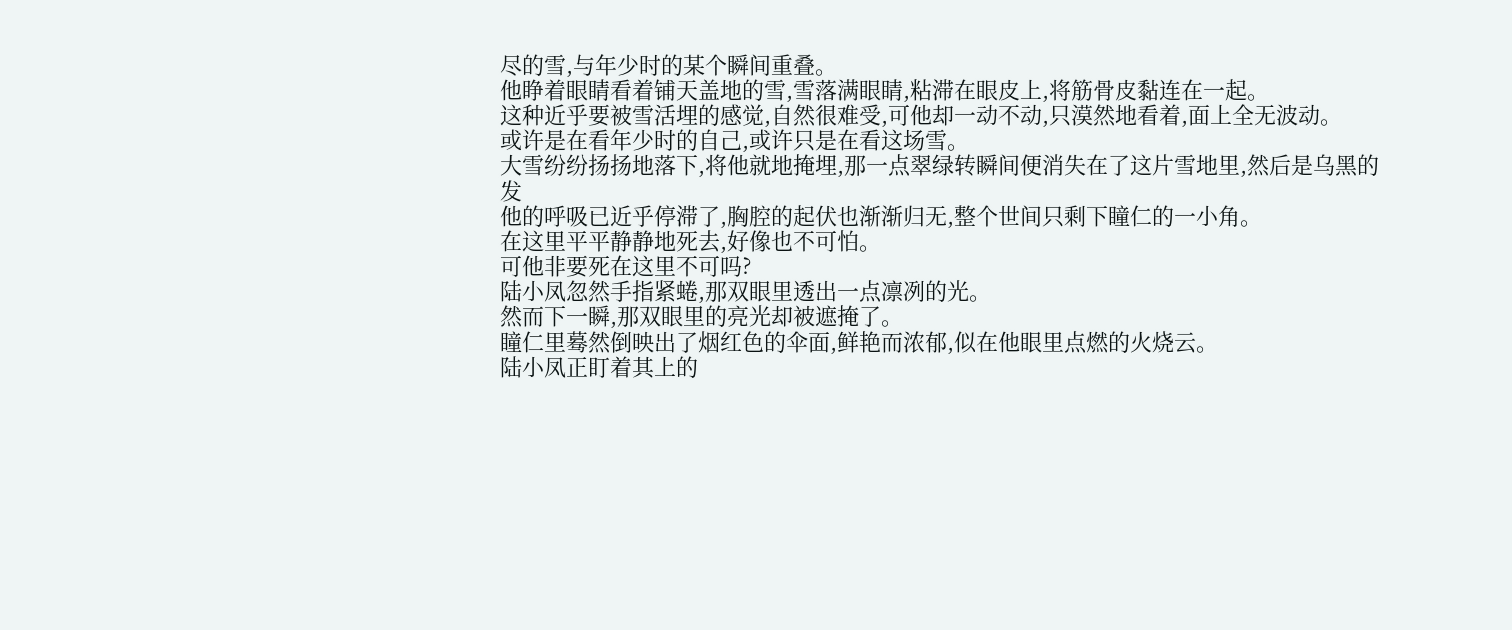尽的雪,与年少时的某个瞬间重叠。
他睁着眼睛看着铺天盖地的雪,雪落满眼睛,粘滞在眼皮上,将筋骨皮黏连在一起。
这种近乎要被雪活埋的感觉,自然很难受,可他却一动不动,只漠然地看着,面上全无波动。
或许是在看年少时的自己,或许只是在看这场雪。
大雪纷纷扬扬地落下,将他就地掩埋,那一点翠绿转瞬间便消失在了这片雪地里,然后是乌黑的发
他的呼吸已近乎停滞了,胸腔的起伏也渐渐归无,整个世间只剩下瞳仁的一小角。
在这里平平静静地死去,好像也不可怕。
可他非要死在这里不可吗?
陆小凤忽然手指紧蜷,那双眼里透出一点凛冽的光。
然而下一瞬,那双眼里的亮光却被遮掩了。
瞳仁里蓦然倒映出了烟红色的伞面,鲜艳而浓郁,似在他眼里点燃的火烧云。
陆小凤正盯着其上的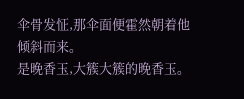伞骨发怔,那伞面便霍然朝着他倾斜而来。
是晚香玉,大簇大簇的晚香玉。